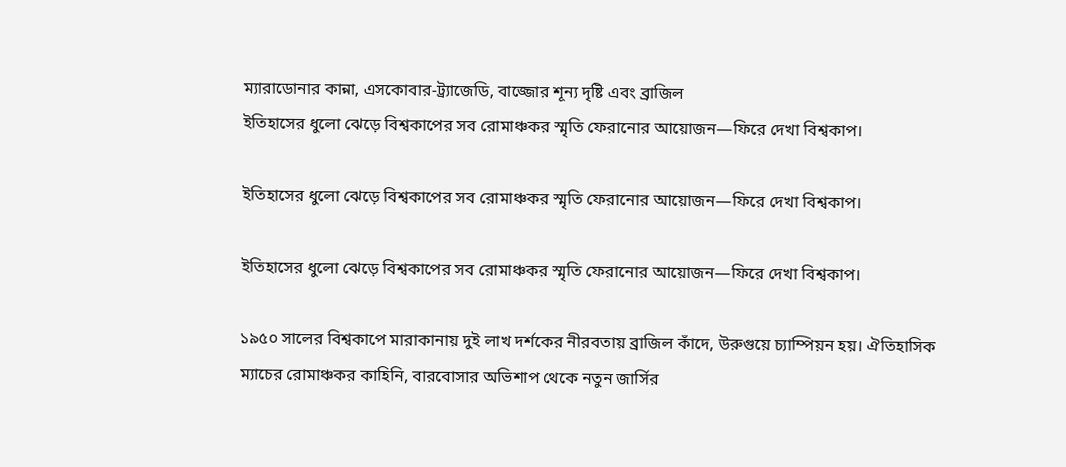ম্যারাডোনার কান্না, এসকোবার-ট্র্যাজেডি, বাজ্জোর শূন্য দৃষ্টি এবং ব্রাজিল
ইতিহাসের ধুলো ঝেড়ে বিশ্বকাপের সব রোমাঞ্চকর স্মৃতি ফেরানোর আয়োজন—ফিরে দেখা বিশ্বকাপ।

ইতিহাসের ধুলো ঝেড়ে বিশ্বকাপের সব রোমাঞ্চকর স্মৃতি ফেরানোর আয়োজন—ফিরে দেখা বিশ্বকাপ।

ইতিহাসের ধুলো ঝেড়ে বিশ্বকাপের সব রোমাঞ্চকর স্মৃতি ফেরানোর আয়োজন—ফিরে দেখা বিশ্বকাপ।

১৯৫০ সালের বিশ্বকাপে মারাকানায় দুই লাখ দর্শকের নীরবতায় ব্রাজিল কাঁদে, উরুগুয়ে চ্যাম্পিয়ন হয়। ঐতিহাসিক ম্যাচের রোমাঞ্চকর কাহিনি, বারবোসার অভিশাপ থেকে নতুন জার্সির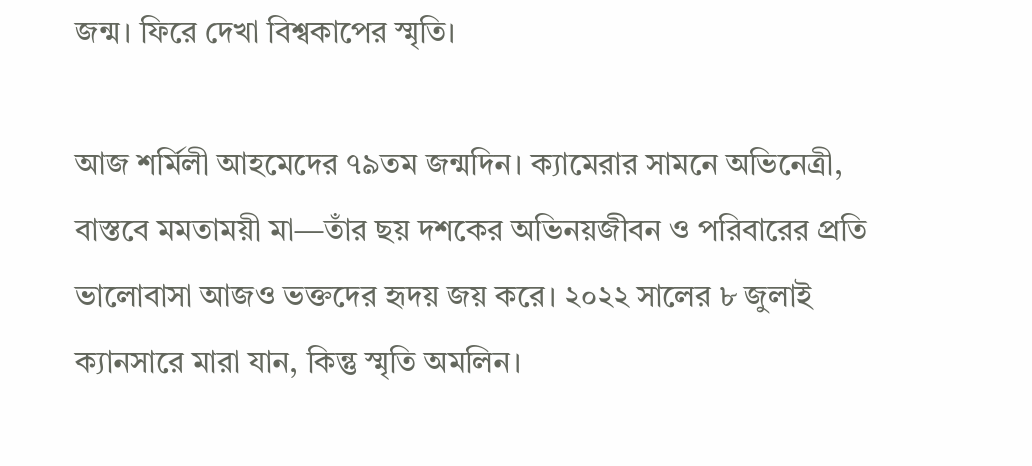জন্ম। ফিরে দেখা বিশ্বকাপের স্মৃতি।

আজ শর্মিলী আহমেদের ৭৯তম জন্মদিন। ক্যামেরার সামনে অভিনেত্রী, বাস্তবে মমতাময়ী মা—তাঁর ছয় দশকের অভিনয়জীবন ও পরিবারের প্রতি ভালোবাসা আজও ভক্তদের হৃদয় জয় করে। ২০২২ সালের ৮ জুলাই ক্যানসারে মারা যান, কিন্তু স্মৃতি অমলিন।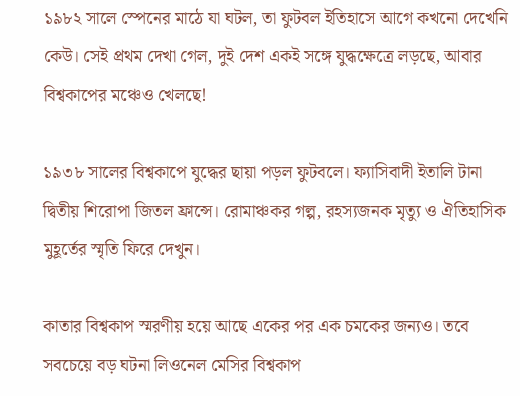১৯৮২ সালে স্পেনের মাঠে যা ঘটল, তা ফুটবল ইতিহাসে আগে কখনো দেখেনি কেউ। সেই প্রথম দেখা গেল, দুই দেশ একই সঙ্গে যুদ্ধক্ষেত্রে লড়ছে, আবার বিশ্বকাপের মঞ্চেও খেলছে!

১৯৩৮ সালের বিশ্বকাপে যুদ্ধের ছায়া পড়ল ফুটবলে। ফ্যাসিবাদী ইতালি টানা দ্বিতীয় শিরোপা জিতল ফ্রান্সে। রোমাঞ্চকর গল্প, রহস্যজনক মৃত্যু ও ঐতিহাসিক মুহূর্তের স্মৃতি ফিরে দেখুন।

কাতার বিশ্বকাপ স্মরণীয় হয়ে আছে একের পর এক চমকের জন্যও। তবে সবচেয়ে বড় ঘটনা লিওনেল মেসির বিশ্বকাপ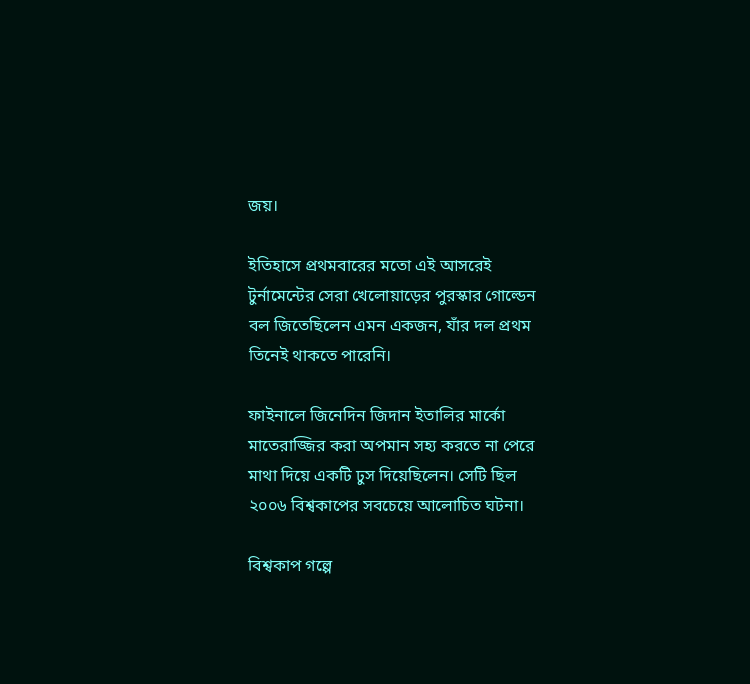জয়।

ইতিহাসে প্রথমবারের মতো এই আসরেই টুর্নামেন্টের সেরা খেলোয়াড়ের পুরস্কার গোল্ডেন বল জিতেছিলেন এমন একজন, যাঁর দল প্রথম তিনেই থাকতে পারেনি।

ফাইনালে জিনেদিন জিদান ইতালির মার্কো মাতেরাজ্জির করা অপমান সহ্য করতে না পেরে মাথা দিয়ে একটি ঢুস দিয়েছিলেন। সেটি ছিল ২০০৬ বিশ্বকাপের সবচেয়ে আলোচিত ঘটনা।

বিশ্বকাপ গল্পে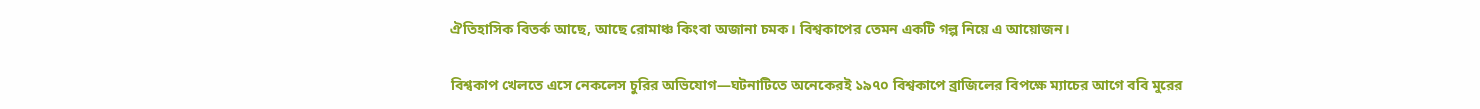ঐতিহাসিক বিতর্ক আছে, আছে রোমাঞ্চ কিংবা অজানা চমক। বিশ্বকাপের তেমন একটি গল্প নিয়ে এ আয়োজন।

বিশ্বকাপ খেলতে এসে নেকলেস চুরির অভিযোগ—ঘটনাটিতে অনেকেরই ১৯৭০ বিশ্বকাপে ব্রাজিলের বিপক্ষে ম্যাচের আগে ববি মুরের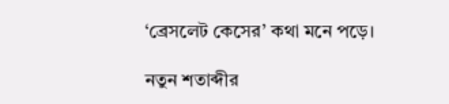‘ব্রেসলেট কেসের’ কথা মনে পড়ে।

নতুন শতাব্দীর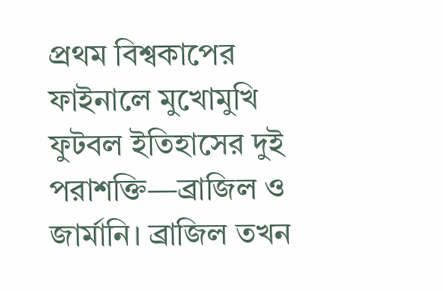প্রথম বিশ্বকাপের ফাইনালে মুখোমুখি ফুটবল ইতিহাসের দুই পরাশক্তি—ব্রাজিল ও জার্মানি। ব্রাজিল তখন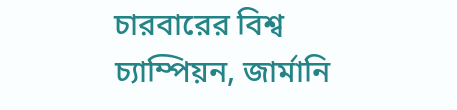চারবারের বিশ্ব চ্যাম্পিয়ন, জার্মানি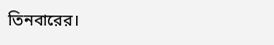তিনবারের।